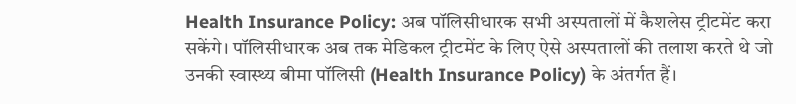Health Insurance Policy: अब पॉलिसीधारक सभी अस्पतालों में कैशलेस ट्रीटमेंट करा सकेंगे। पॉलिसीधारक अब तक मेडिकल ट्रीटमेंट के लिए ऐसे अस्पतालों की तलाश करते थे जो उनकी स्वास्थ्य बीमा पॉलिसी (Health Insurance Policy) के अंतर्गत हैं।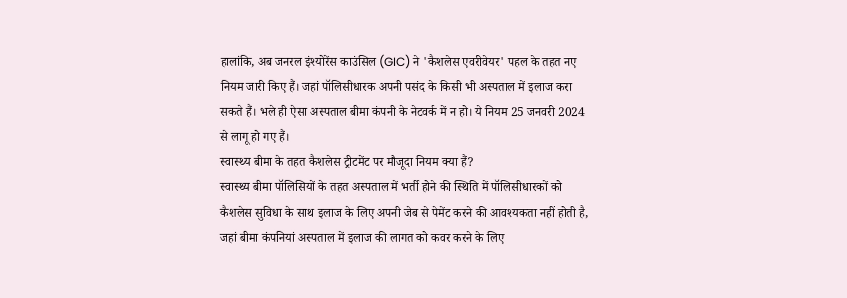हालांकि, अब जनरल इंश्योरेंस काउंसिल (GIC) ने 'कैशलेस एवरीवेयर' पहल के तहत नए नियम जारी किए हैं। जहां पॉलिसीधारक अपनी पसंद के किसी भी अस्पताल में इलाज करा सकते हैं। भले ही ऐसा अस्पताल बीमा कंपनी के नेटवर्क में न हो। ये नियम 25 जनवरी 2024 से लागू हो गए हैं।
स्वास्थ्य बीमा के तहत कैशलेस ट्रीटमेंट पर मौजूदा नियम क्या हैं?
स्वास्थ्य बीमा पॉलिसियों के तहत अस्पताल में भर्ती होने की स्थिति में पॉलिसीधारकों को कैशलेस सुविधा के साथ इलाज के लिए अपनी जेब से पेमेंट करने की आवश्यकता नहीं होती है, जहां बीमा कंपनियां अस्पताल में इलाज की लागत को कवर करने के लिए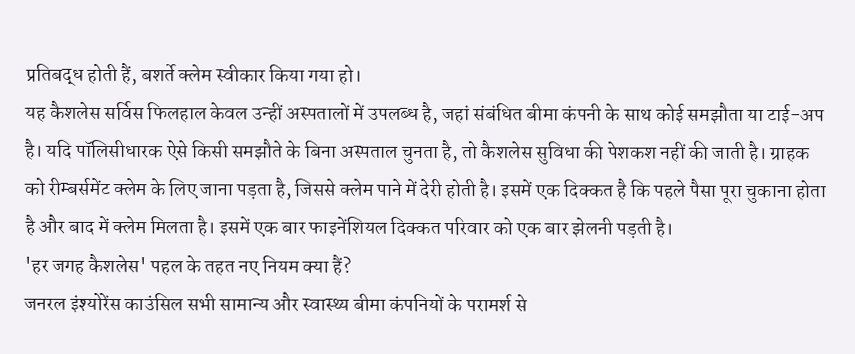प्रतिबद्ध होती हैं, बशर्ते क्लेम स्वीकार किया गया हो।
यह कैशलेस सर्विस फिलहाल केवल उन्हीं अस्पतालों में उपलब्ध है, जहां संबंधित बीमा कंपनी के साथ कोई समझौता या टाई-अप है। यदि पॉलिसीधारक ऐसे किसी समझौते के बिना अस्पताल चुनता है, तो कैशलेस सुविधा की पेशकश नहीं की जाती है। ग्राहक को रीम्बर्समेंट क्लेम के लिए जाना पड़ता है, जिससे क्लेम पाने में देरी होती है। इसमें एक दिक्कत है कि पहले पैसा पूरा चुकाना होता है और बाद में क्लेम मिलता है। इसमें एक बार फाइनेंशियल दिक्कत परिवार को एक बार झेलनी पड़ती है।
'हर जगह कैशलेस' पहल के तहत नए नियम क्या हैं?
जनरल इंश्योरेंस काउंसिल सभी सामान्य और स्वास्थ्य बीमा कंपनियों के परामर्श से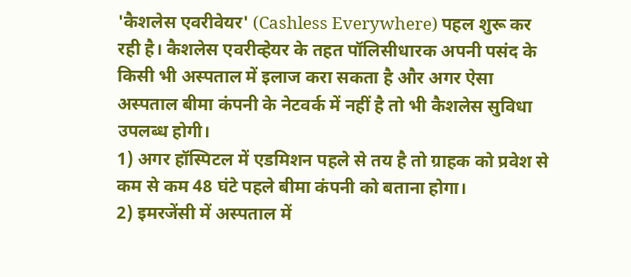'कैशलेस एवरीवेयर' (Cashless Everywhere) पहल शुरू कर रही है। कैशलेस एवरीव्हेयर के तहत पॉलिसीधारक अपनी पसंद के किसी भी अस्पताल में इलाज करा सकता है और अगर ऐसा अस्पताल बीमा कंपनी के नेटवर्क में नहीं है तो भी कैशलेस सुविधा उपलब्ध होगी।
1) अगर हॉस्पिटल में एडमिशन पहले से तय है तो ग्राहक को प्रवेश से कम से कम 48 घंटे पहले बीमा कंपनी को बताना होगा।
2) इमरजेंसी में अस्पताल में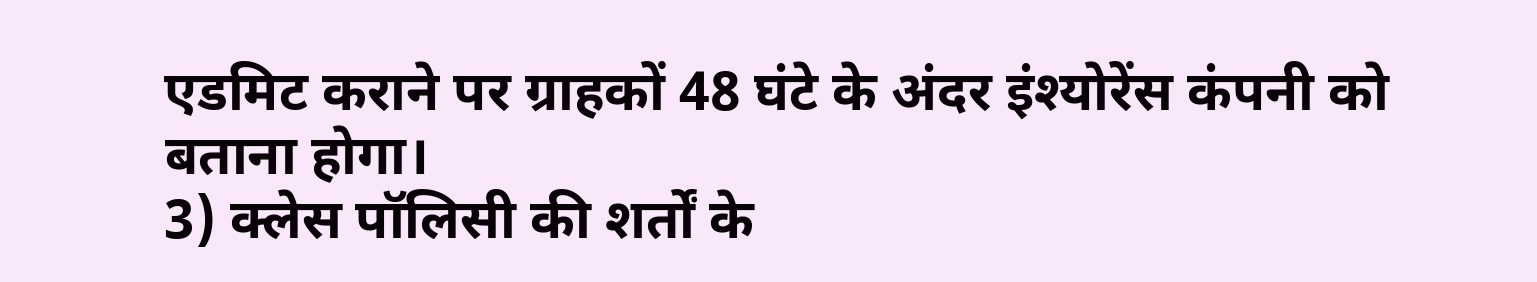एडमिट कराने पर ग्राहकों 48 घंटे के अंदर इंश्योरेंस कंपनी को बताना होगा।
3) क्लेस पॉलिसी की शर्तों के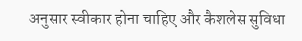अनुसार स्वीकार होना चाहिए और कैशलेस सुविधा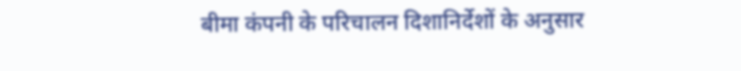बीमा कंपनी के परिचालन दिशानिर्देशों के अनुसार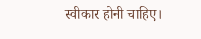स्वीकार होनी चाहिए।